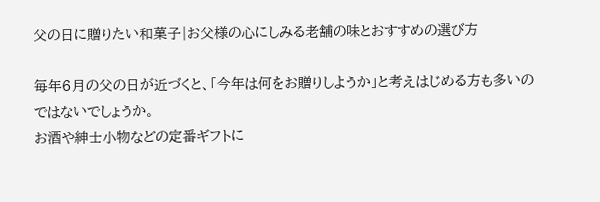父の日に贈りたい和菓子|お父様の心にしみる老舗の味とおすすめの選び方

毎年6月の父の日が近づくと、「今年は何をお贈りしようか」と考えはじめる方も多いのではないでしょうか。
お酒や紳士小物などの定番ギフトに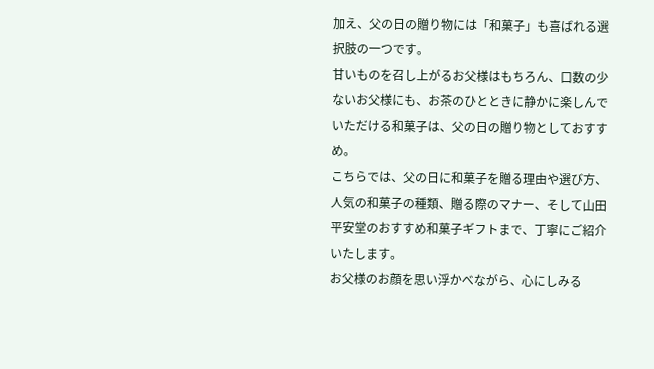加え、父の日の贈り物には「和菓子」も喜ばれる選択肢の一つです。
甘いものを召し上がるお父様はもちろん、口数の少ないお父様にも、お茶のひとときに静かに楽しんでいただける和菓子は、父の日の贈り物としておすすめ。
こちらでは、父の日に和菓子を贈る理由や選び方、人気の和菓子の種類、贈る際のマナー、そして山田平安堂のおすすめ和菓子ギフトまで、丁寧にご紹介いたします。
お父様のお顔を思い浮かべながら、心にしみる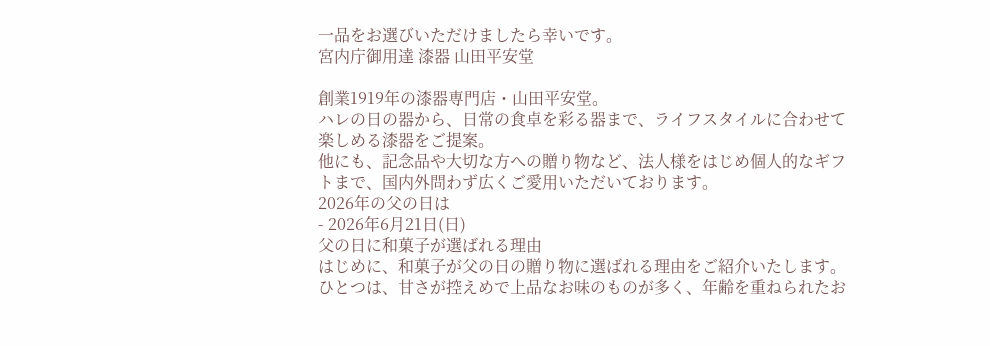一品をお選びいただけましたら幸いです。
宮内庁御用達 漆器 山田平安堂

創業1919年の漆器専門店・山田平安堂。
ハレの日の器から、日常の食卓を彩る器まで、ライフスタイルに合わせて楽しめる漆器をご提案。
他にも、記念品や大切な方への贈り物など、法人様をはじめ個人的なギフトまで、国内外問わず広くご愛用いただいております。
2026年の父の日は
- 2026年6月21日(日)
父の日に和菓子が選ばれる理由
はじめに、和菓子が父の日の贈り物に選ばれる理由をご紹介いたします。
ひとつは、甘さが控えめで上品なお味のものが多く、年齢を重ねられたお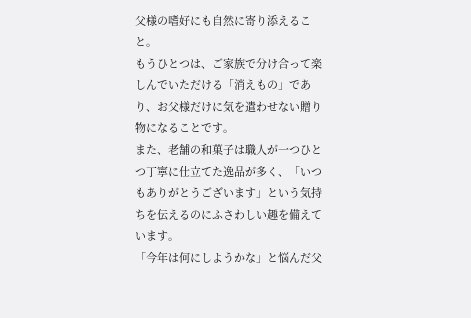父様の嗜好にも自然に寄り添えること。
もうひとつは、ご家族で分け合って楽しんでいただける「消えもの」であり、お父様だけに気を遣わせない贈り物になることです。
また、老舗の和菓子は職人が一つひとつ丁寧に仕立てた逸品が多く、「いつもありがとうございます」という気持ちを伝えるのにふさわしい趣を備えています。
「今年は何にしようかな」と悩んだ父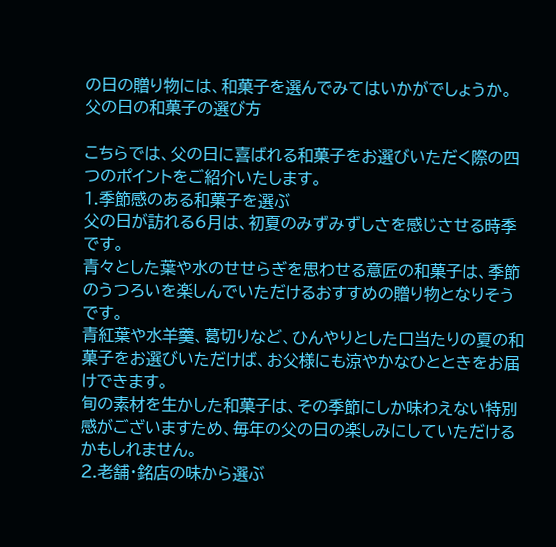の日の贈り物には、和菓子を選んでみてはいかがでしょうか。
父の日の和菓子の選び方

こちらでは、父の日に喜ばれる和菓子をお選びいただく際の四つのポイントをご紹介いたします。
1.季節感のある和菓子を選ぶ
父の日が訪れる6月は、初夏のみずみずしさを感じさせる時季です。
青々とした葉や水のせせらぎを思わせる意匠の和菓子は、季節のうつろいを楽しんでいただけるおすすめの贈り物となりそうです。
青紅葉や水羊羹、葛切りなど、ひんやりとした口当たりの夏の和菓子をお選びいただけば、お父様にも涼やかなひとときをお届けできます。
旬の素材を生かした和菓子は、その季節にしか味わえない特別感がございますため、毎年の父の日の楽しみにしていただけるかもしれません。
2.老舗・銘店の味から選ぶ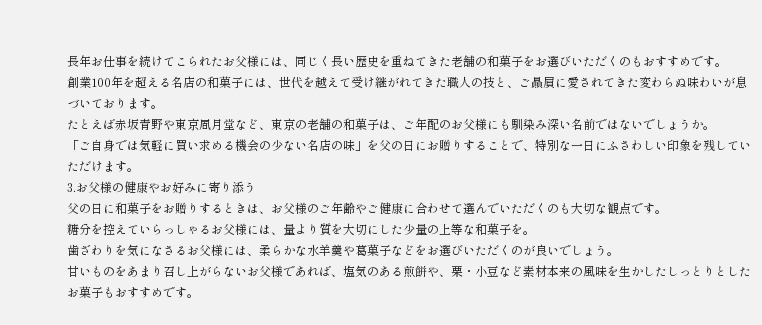長年お仕事を続けてこられたお父様には、同じく長い歴史を重ねてきた老舗の和菓子をお選びいただくのもおすすめです。
創業100年を超える名店の和菓子には、世代を越えて受け継がれてきた職人の技と、ご贔屓に愛されてきた変わらぬ味わいが息づいております。
たとえば赤坂青野や東京凮月堂など、東京の老舗の和菓子は、ご年配のお父様にも馴染み深い名前ではないでしょうか。
「ご自身では気軽に買い求める機会の少ない名店の味」を父の日にお贈りすることで、特別な一日にふさわしい印象を残していただけます。
3.お父様の健康やお好みに寄り添う
父の日に和菓子をお贈りするときは、お父様のご年齢やご健康に合わせて選んでいただくのも大切な観点です。
糖分を控えていらっしゃるお父様には、量より質を大切にした少量の上等な和菓子を。
歯ざわりを気になさるお父様には、柔らかな水羊羹や葛菓子などをお選びいただくのが良いでしょう。
甘いものをあまり召し上がらないお父様であれば、塩気のある煎餅や、栗・小豆など素材本来の風味を生かしたしっとりとしたお菓子もおすすめです。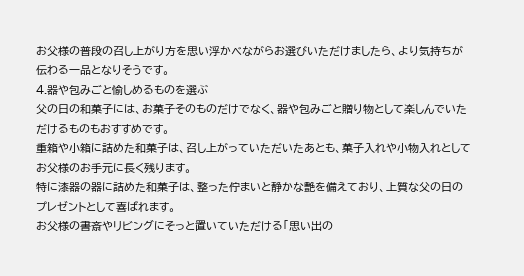お父様の普段の召し上がり方を思い浮かべながらお選びいただけましたら、より気持ちが伝わる一品となりそうです。
4.器や包みごと愉しめるものを選ぶ
父の日の和菓子には、お菓子そのものだけでなく、器や包みごと贈り物として楽しんでいただけるものもおすすめです。
重箱や小箱に詰めた和菓子は、召し上がっていただいたあとも、菓子入れや小物入れとしてお父様のお手元に長く残ります。
特に漆器の器に詰めた和菓子は、整った佇まいと静かな艶を備えており、上質な父の日のプレゼントとして喜ばれます。
お父様の書斎やリビングにそっと置いていただける「思い出の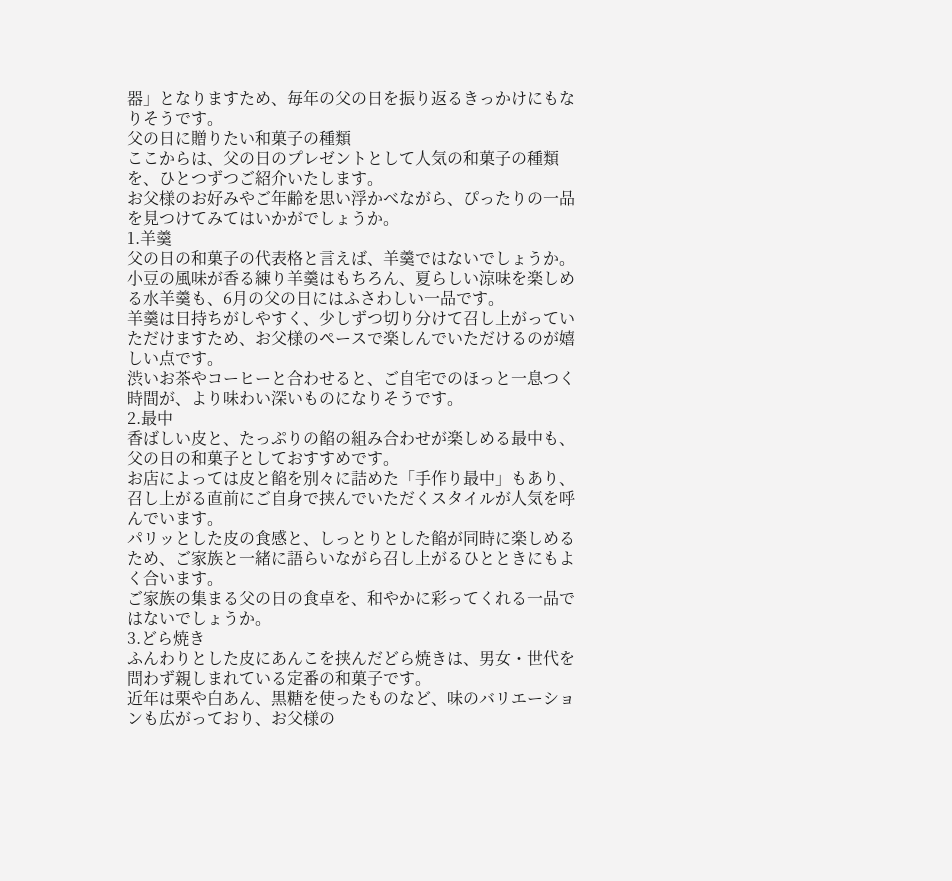器」となりますため、毎年の父の日を振り返るきっかけにもなりそうです。
父の日に贈りたい和菓子の種類
ここからは、父の日のプレゼントとして人気の和菓子の種類を、ひとつずつご紹介いたします。
お父様のお好みやご年齢を思い浮かべながら、ぴったりの一品を見つけてみてはいかがでしょうか。
1.羊羹
父の日の和菓子の代表格と言えば、羊羹ではないでしょうか。
小豆の風味が香る練り羊羹はもちろん、夏らしい涼味を楽しめる水羊羹も、6月の父の日にはふさわしい一品です。
羊羹は日持ちがしやすく、少しずつ切り分けて召し上がっていただけますため、お父様のペースで楽しんでいただけるのが嬉しい点です。
渋いお茶やコーヒーと合わせると、ご自宅でのほっと一息つく時間が、より味わい深いものになりそうです。
2.最中
香ばしい皮と、たっぷりの餡の組み合わせが楽しめる最中も、父の日の和菓子としておすすめです。
お店によっては皮と餡を別々に詰めた「手作り最中」もあり、召し上がる直前にご自身で挟んでいただくスタイルが人気を呼んでいます。
パリッとした皮の食感と、しっとりとした餡が同時に楽しめるため、ご家族と一緒に語らいながら召し上がるひとときにもよく合います。
ご家族の集まる父の日の食卓を、和やかに彩ってくれる一品ではないでしょうか。
3.どら焼き
ふんわりとした皮にあんこを挟んだどら焼きは、男女・世代を問わず親しまれている定番の和菓子です。
近年は栗や白あん、黒糖を使ったものなど、味のバリエーションも広がっており、お父様の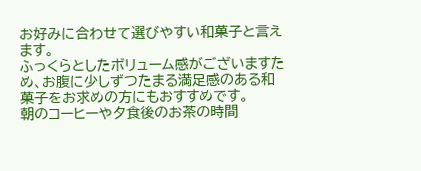お好みに合わせて選びやすい和菓子と言えます。
ふっくらとしたボリューム感がございますため、お腹に少しずつたまる満足感のある和菓子をお求めの方にもおすすめです。
朝のコーヒーや夕食後のお茶の時間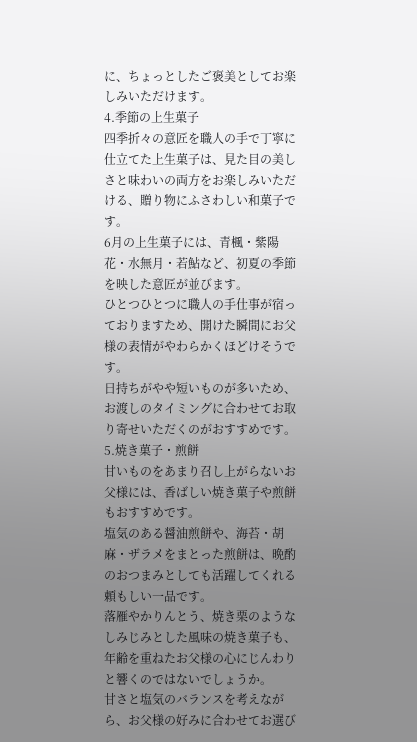に、ちょっとしたご褒美としてお楽しみいただけます。
4.季節の上生菓子
四季折々の意匠を職人の手で丁寧に仕立てた上生菓子は、見た目の美しさと味わいの両方をお楽しみいただける、贈り物にふさわしい和菓子です。
6月の上生菓子には、青楓・紫陽花・水無月・若鮎など、初夏の季節を映した意匠が並びます。
ひとつひとつに職人の手仕事が宿っておりますため、開けた瞬間にお父様の表情がやわらかくほどけそうです。
日持ちがやや短いものが多いため、お渡しのタイミングに合わせてお取り寄せいただくのがおすすめです。
5.焼き菓子・煎餅
甘いものをあまり召し上がらないお父様には、香ばしい焼き菓子や煎餅もおすすめです。
塩気のある醤油煎餅や、海苔・胡麻・ザラメをまとった煎餅は、晩酌のおつまみとしても活躍してくれる頼もしい一品です。
落雁やかりんとう、焼き栗のようなしみじみとした風味の焼き菓子も、年齢を重ねたお父様の心にじんわりと響くのではないでしょうか。
甘さと塩気のバランスを考えながら、お父様の好みに合わせてお選び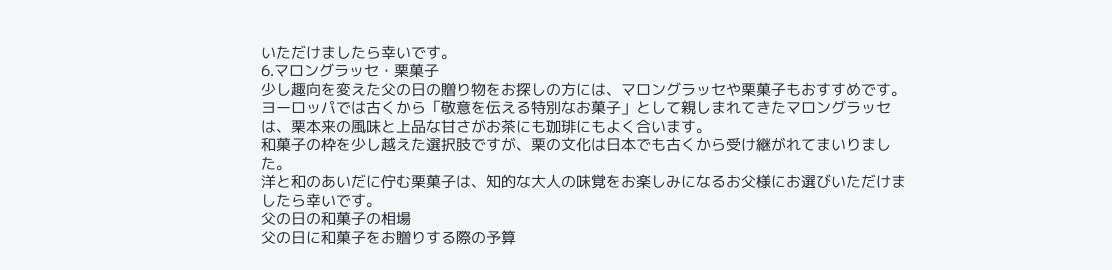いただけましたら幸いです。
6.マロングラッセ・栗菓子
少し趣向を変えた父の日の贈り物をお探しの方には、マロングラッセや栗菓子もおすすめです。
ヨーロッパでは古くから「敬意を伝える特別なお菓子」として親しまれてきたマロングラッセは、栗本来の風味と上品な甘さがお茶にも珈琲にもよく合います。
和菓子の枠を少し越えた選択肢ですが、栗の文化は日本でも古くから受け継がれてまいりました。
洋と和のあいだに佇む栗菓子は、知的な大人の味覚をお楽しみになるお父様にお選びいただけましたら幸いです。
父の日の和菓子の相場
父の日に和菓子をお贈りする際の予算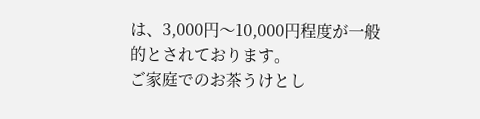は、3,000円〜10,000円程度が一般的とされております。
ご家庭でのお茶うけとし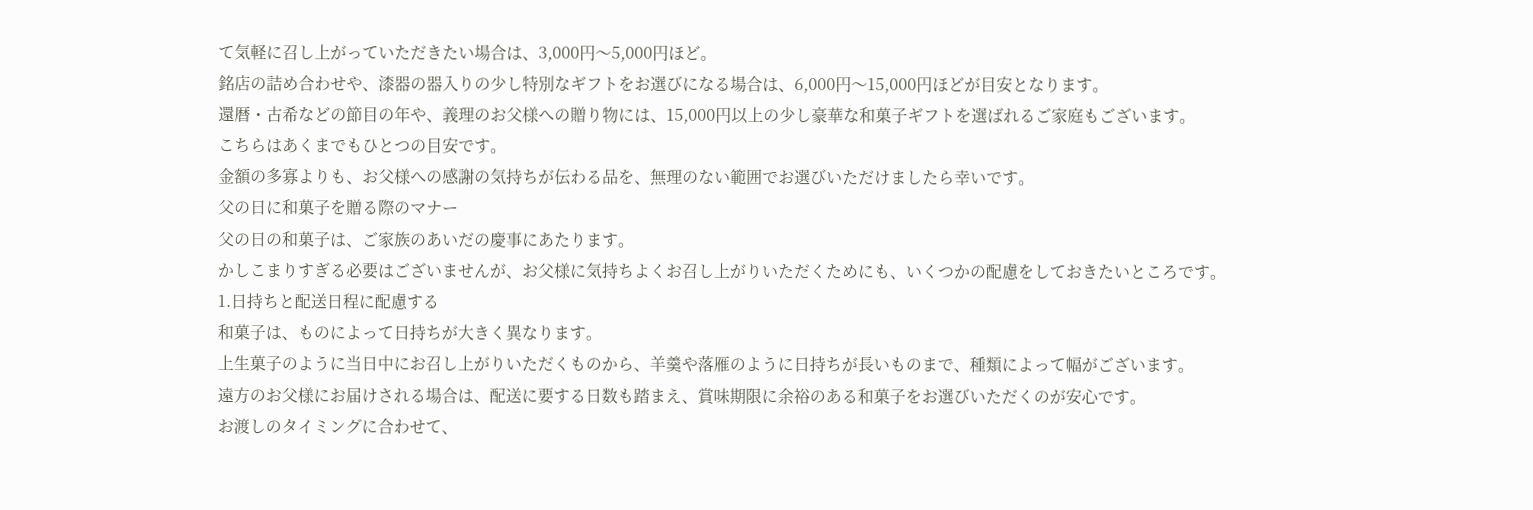て気軽に召し上がっていただきたい場合は、3,000円〜5,000円ほど。
銘店の詰め合わせや、漆器の器入りの少し特別なギフトをお選びになる場合は、6,000円〜15,000円ほどが目安となります。
還暦・古希などの節目の年や、義理のお父様への贈り物には、15,000円以上の少し豪華な和菓子ギフトを選ばれるご家庭もございます。
こちらはあくまでもひとつの目安です。
金額の多寡よりも、お父様への感謝の気持ちが伝わる品を、無理のない範囲でお選びいただけましたら幸いです。
父の日に和菓子を贈る際のマナー
父の日の和菓子は、ご家族のあいだの慶事にあたります。
かしこまりすぎる必要はございませんが、お父様に気持ちよくお召し上がりいただくためにも、いくつかの配慮をしておきたいところです。
1.日持ちと配送日程に配慮する
和菓子は、ものによって日持ちが大きく異なります。
上生菓子のように当日中にお召し上がりいただくものから、羊羹や落雁のように日持ちが長いものまで、種類によって幅がございます。
遠方のお父様にお届けされる場合は、配送に要する日数も踏まえ、賞味期限に余裕のある和菓子をお選びいただくのが安心です。
お渡しのタイミングに合わせて、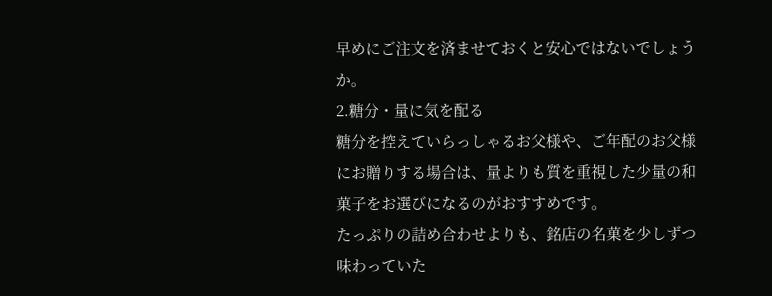早めにご注文を済ませておくと安心ではないでしょうか。
2.糖分・量に気を配る
糖分を控えていらっしゃるお父様や、ご年配のお父様にお贈りする場合は、量よりも質を重視した少量の和菓子をお選びになるのがおすすめです。
たっぷりの詰め合わせよりも、銘店の名菓を少しずつ味わっていた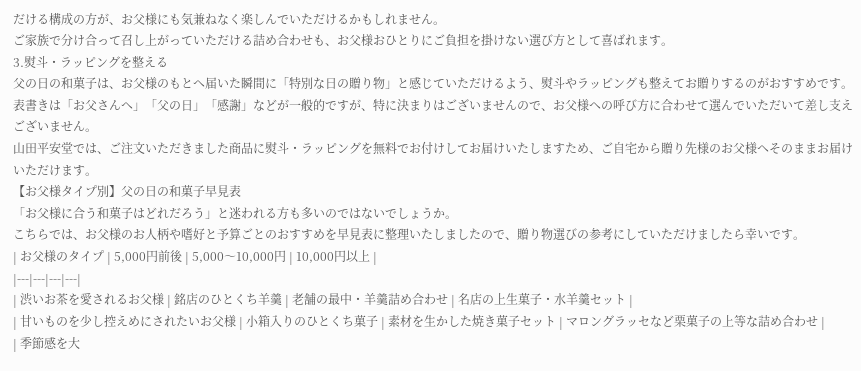だける構成の方が、お父様にも気兼ねなく楽しんでいただけるかもしれません。
ご家族で分け合って召し上がっていただける詰め合わせも、お父様おひとりにご負担を掛けない選び方として喜ばれます。
3.熨斗・ラッピングを整える
父の日の和菓子は、お父様のもとへ届いた瞬間に「特別な日の贈り物」と感じていただけるよう、熨斗やラッピングも整えてお贈りするのがおすすめです。
表書きは「お父さんへ」「父の日」「感謝」などが一般的ですが、特に決まりはございませんので、お父様への呼び方に合わせて選んでいただいて差し支えございません。
山田平安堂では、ご注文いただきました商品に熨斗・ラッピングを無料でお付けしてお届けいたしますため、ご自宅から贈り先様のお父様へそのままお届けいただけます。
【お父様タイプ別】父の日の和菓子早見表
「お父様に合う和菓子はどれだろう」と迷われる方も多いのではないでしょうか。
こちらでは、お父様のお人柄や嗜好と予算ごとのおすすめを早見表に整理いたしましたので、贈り物選びの参考にしていただけましたら幸いです。
| お父様のタイプ | 5,000円前後 | 5,000〜10,000円 | 10,000円以上 |
|---|---|---|---|
| 渋いお茶を愛されるお父様 | 銘店のひとくち羊羹 | 老舗の最中・羊羹詰め合わせ | 名店の上生菓子・水羊羹セット |
| 甘いものを少し控えめにされたいお父様 | 小箱入りのひとくち菓子 | 素材を生かした焼き菓子セット | マロングラッセなど栗菓子の上等な詰め合わせ |
| 季節感を大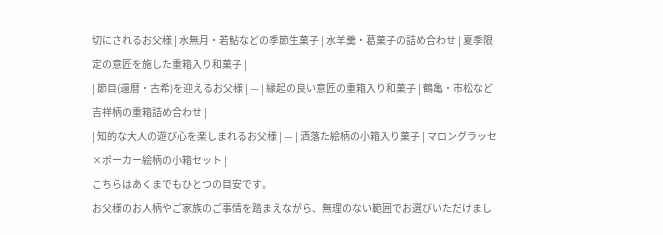切にされるお父様 | 水無月・若鮎などの季節生菓子 | 水羊羹・葛菓子の詰め合わせ | 夏季限定の意匠を施した重箱入り和菓子 |
| 節目(還暦・古希)を迎えるお父様 | — | 縁起の良い意匠の重箱入り和菓子 | 鶴亀・市松など吉祥柄の重箱詰め合わせ |
| 知的な大人の遊び心を楽しまれるお父様 | — | 洒落た絵柄の小箱入り菓子 | マロングラッセ×ポーカー絵柄の小箱セット |
こちらはあくまでもひとつの目安です。
お父様のお人柄やご家族のご事情を踏まえながら、無理のない範囲でお選びいただけまし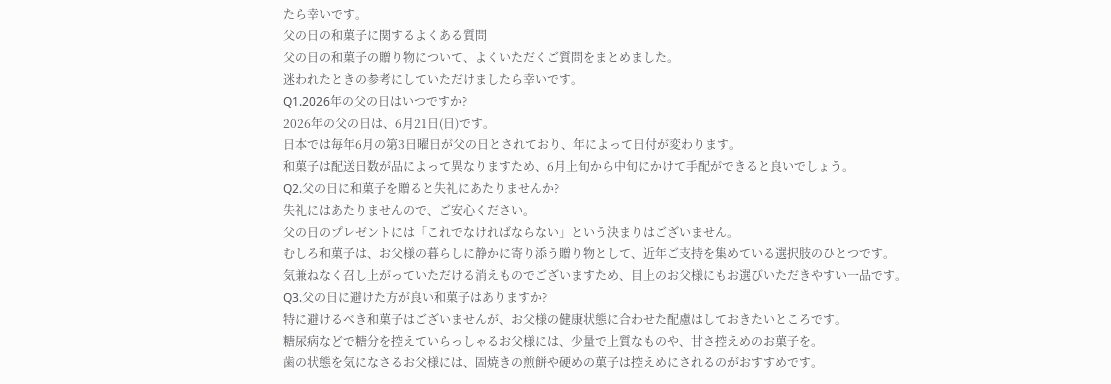たら幸いです。
父の日の和菓子に関するよくある質問
父の日の和菓子の贈り物について、よくいただくご質問をまとめました。
迷われたときの参考にしていただけましたら幸いです。
Q1.2026年の父の日はいつですか?
2026年の父の日は、6月21日(日)です。
日本では毎年6月の第3日曜日が父の日とされており、年によって日付が変わります。
和菓子は配送日数が品によって異なりますため、6月上旬から中旬にかけて手配ができると良いでしょう。
Q2.父の日に和菓子を贈ると失礼にあたりませんか?
失礼にはあたりませんので、ご安心ください。
父の日のプレゼントには「これでなければならない」という決まりはございません。
むしろ和菓子は、お父様の暮らしに静かに寄り添う贈り物として、近年ご支持を集めている選択肢のひとつです。
気兼ねなく召し上がっていただける消えものでございますため、目上のお父様にもお選びいただきやすい一品です。
Q3.父の日に避けた方が良い和菓子はありますか?
特に避けるべき和菓子はございませんが、お父様の健康状態に合わせた配慮はしておきたいところです。
糖尿病などで糖分を控えていらっしゃるお父様には、少量で上質なものや、甘さ控えめのお菓子を。
歯の状態を気になさるお父様には、固焼きの煎餅や硬めの菓子は控えめにされるのがおすすめです。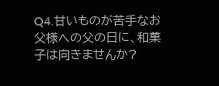Q4.甘いものが苦手なお父様への父の日に、和菓子は向きませんか?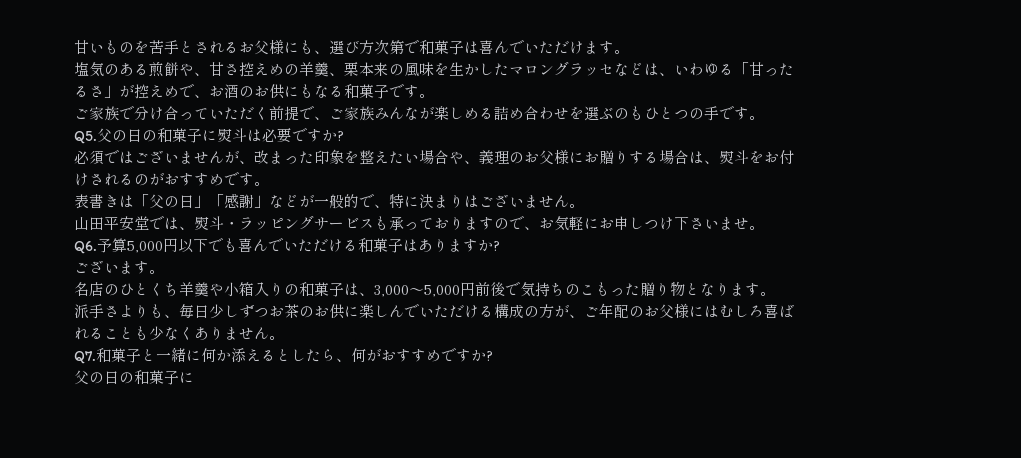甘いものを苦手とされるお父様にも、選び方次第で和菓子は喜んでいただけます。
塩気のある煎餅や、甘さ控えめの羊羹、栗本来の風味を生かしたマロングラッセなどは、いわゆる「甘ったるさ」が控えめで、お酒のお供にもなる和菓子です。
ご家族で分け合っていただく前提で、ご家族みんなが楽しめる詰め合わせを選ぶのもひとつの手です。
Q5.父の日の和菓子に熨斗は必要ですか?
必須ではございませんが、改まった印象を整えたい場合や、義理のお父様にお贈りする場合は、熨斗をお付けされるのがおすすめです。
表書きは「父の日」「感謝」などが一般的で、特に決まりはございません。
山田平安堂では、熨斗・ラッピングサービスも承っておりますので、お気軽にお申しつけ下さいませ。
Q6.予算5,000円以下でも喜んでいただける和菓子はありますか?
ございます。
名店のひとくち羊羹や小箱入りの和菓子は、3,000〜5,000円前後で気持ちのこもった贈り物となります。
派手さよりも、毎日少しずつお茶のお供に楽しんでいただける構成の方が、ご年配のお父様にはむしろ喜ばれることも少なくありません。
Q7.和菓子と一緒に何か添えるとしたら、何がおすすめですか?
父の日の和菓子に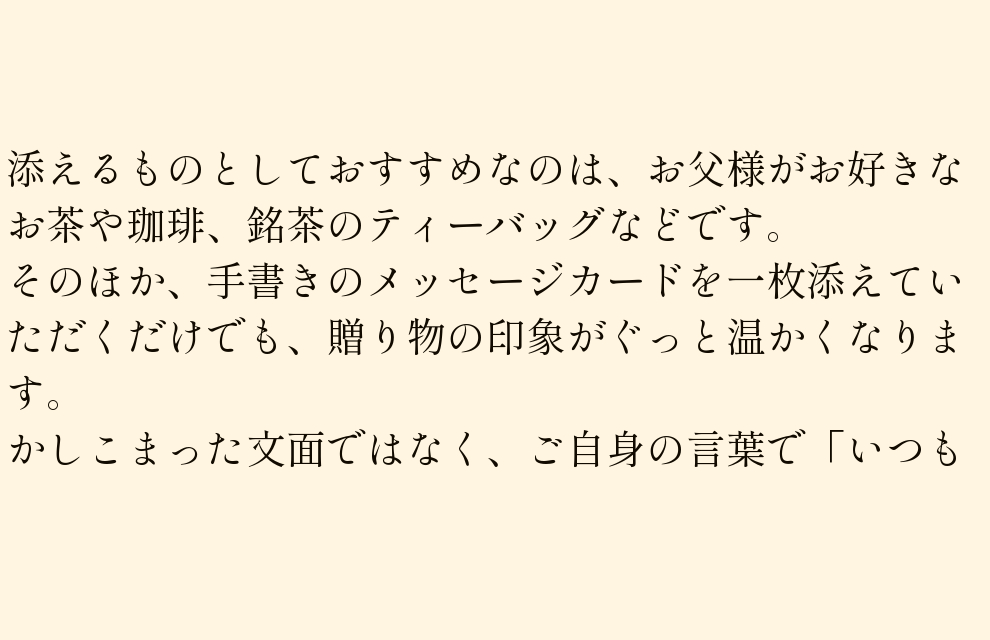添えるものとしておすすめなのは、お父様がお好きなお茶や珈琲、銘茶のティーバッグなどです。
そのほか、手書きのメッセージカードを一枚添えていただくだけでも、贈り物の印象がぐっと温かくなります。
かしこまった文面ではなく、ご自身の言葉で「いつも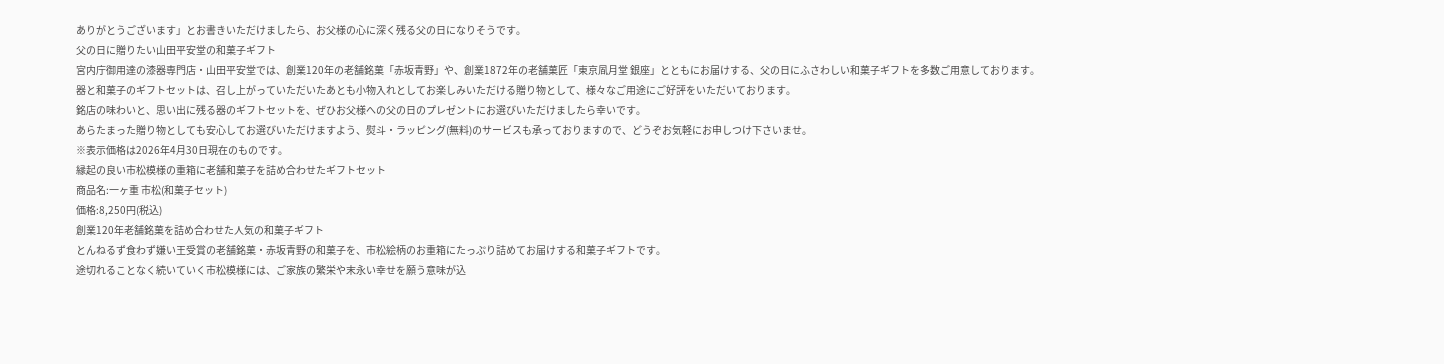ありがとうございます」とお書きいただけましたら、お父様の心に深く残る父の日になりそうです。
父の日に贈りたい山田平安堂の和菓子ギフト
宮内庁御用達の漆器専門店・山田平安堂では、創業120年の老舗銘菓「赤坂青野」や、創業1872年の老舗菓匠「東京凮月堂 銀座」とともにお届けする、父の日にふさわしい和菓子ギフトを多数ご用意しております。
器と和菓子のギフトセットは、召し上がっていただいたあとも小物入れとしてお楽しみいただける贈り物として、様々なご用途にご好評をいただいております。
銘店の味わいと、思い出に残る器のギフトセットを、ぜひお父様への父の日のプレゼントにお選びいただけましたら幸いです。
あらたまった贈り物としても安心してお選びいただけますよう、熨斗・ラッピング(無料)のサービスも承っておりますので、どうぞお気軽にお申しつけ下さいませ。
※表示価格は2026年4月30日現在のものです。
縁起の良い市松模様の重箱に老舗和菓子を詰め合わせたギフトセット
商品名:一ヶ重 市松(和菓子セット)
価格:8,250円(税込)
創業120年老舗銘菓を詰め合わせた人気の和菓子ギフト
とんねるず食わず嫌い王受賞の老舗銘菓・赤坂青野の和菓子を、市松絵柄のお重箱にたっぷり詰めてお届けする和菓子ギフトです。
途切れることなく続いていく市松模様には、ご家族の繁栄や末永い幸せを願う意味が込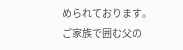められております。
ご家族で囲む父の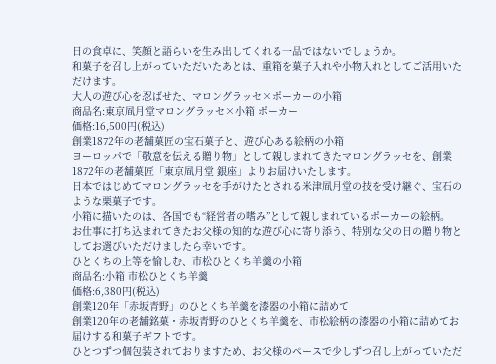日の食卓に、笑顔と語らいを生み出してくれる一品ではないでしょうか。
和菓子を召し上がっていただいたあとは、重箱を菓子入れや小物入れとしてご活用いただけます。
大人の遊び心を忍ばせた、マロングラッセ×ポーカーの小箱
商品名:東京凮月堂マロングラッセ×小箱 ポーカー
価格:16,500円(税込)
創業1872年の老舗菓匠の宝石菓子と、遊び心ある絵柄の小箱
ヨーロッパで「敬意を伝える贈り物」として親しまれてきたマロングラッセを、創業1872年の老舗菓匠「東京凮月堂 銀座」よりお届けいたします。
日本ではじめてマロングラッセを手がけたとされる米津凮月堂の技を受け継ぐ、宝石のような栗菓子です。
小箱に描いたのは、各国でも“経営者の嗜み”として親しまれているポーカーの絵柄。
お仕事に打ち込まれてきたお父様の知的な遊び心に寄り添う、特別な父の日の贈り物としてお選びいただけましたら幸いです。
ひとくちの上等を愉しむ、市松ひとくち羊羹の小箱
商品名:小箱 市松ひとくち羊羹
価格:6,380円(税込)
創業120年「赤坂青野」のひとくち羊羹を漆器の小箱に詰めて
創業120年の老舗銘菓・赤坂青野のひとくち羊羹を、市松絵柄の漆器の小箱に詰めてお届けする和菓子ギフトです。
ひとつずつ個包装されておりますため、お父様のペースで少しずつ召し上がっていただ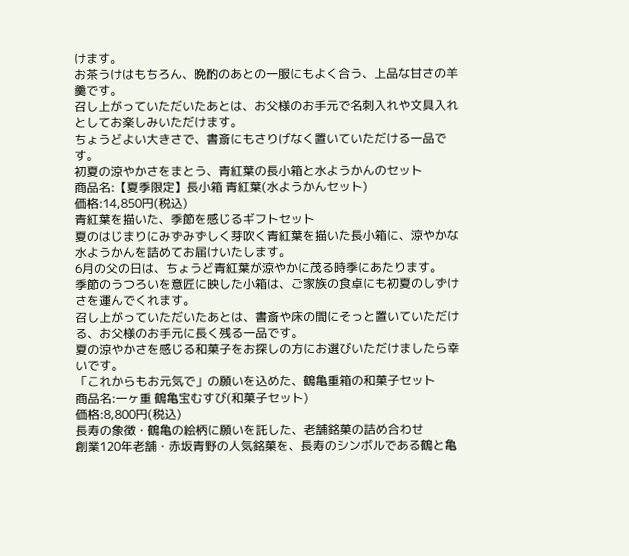けます。
お茶うけはもちろん、晩酌のあとの一服にもよく合う、上品な甘さの羊羹です。
召し上がっていただいたあとは、お父様のお手元で名刺入れや文具入れとしてお楽しみいただけます。
ちょうどよい大きさで、書斎にもさりげなく置いていただける一品です。
初夏の涼やかさをまとう、青紅葉の長小箱と水ようかんのセット
商品名:【夏季限定】長小箱 青紅葉(水ようかんセット)
価格:14,850円(税込)
青紅葉を描いた、季節を感じるギフトセット
夏のはじまりにみずみずしく芽吹く青紅葉を描いた長小箱に、涼やかな水ようかんを詰めてお届けいたします。
6月の父の日は、ちょうど青紅葉が涼やかに茂る時季にあたります。
季節のうつろいを意匠に映した小箱は、ご家族の食卓にも初夏のしずけさを運んでくれます。
召し上がっていただいたあとは、書斎や床の間にそっと置いていただける、お父様のお手元に長く残る一品です。
夏の涼やかさを感じる和菓子をお探しの方にお選びいただけましたら幸いです。
「これからもお元気で」の願いを込めた、鶴亀重箱の和菓子セット
商品名:一ヶ重 鶴亀宝むすび(和菓子セット)
価格:8,800円(税込)
長寿の象徴・鶴亀の絵柄に願いを託した、老舗銘菓の詰め合わせ
創業120年老舗・赤坂青野の人気銘菓を、長寿のシンボルである鶴と亀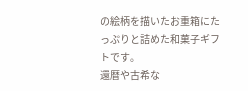の絵柄を描いたお重箱にたっぷりと詰めた和菓子ギフトです。
還暦や古希な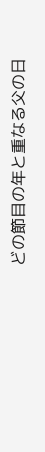どの節目の年と重なる父の日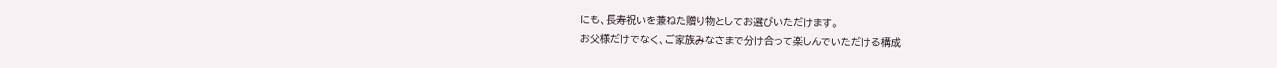にも、長寿祝いを兼ねた贈り物としてお選びいただけます。
お父様だけでなく、ご家族みなさまで分け合って楽しんでいただける構成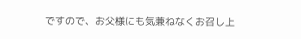ですので、お父様にも気兼ねなくお召し上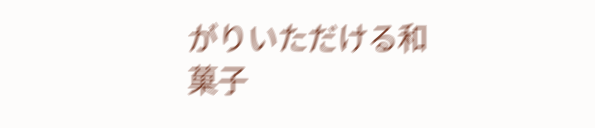がりいただける和菓子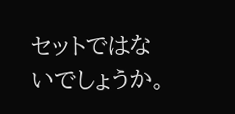セットではないでしょうか。